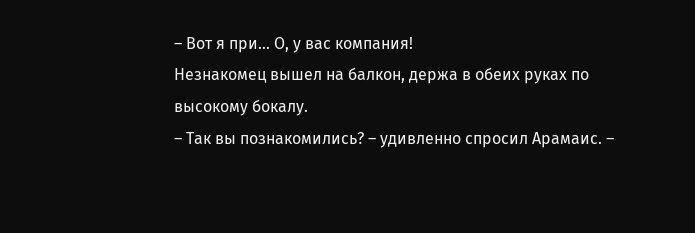– Вот я при… О, у вас компания!
Незнакомец вышел на балкон, держа в обеих руках по высокому бокалу.
– Так вы познакомились? – удивленно спросил Арамаис. –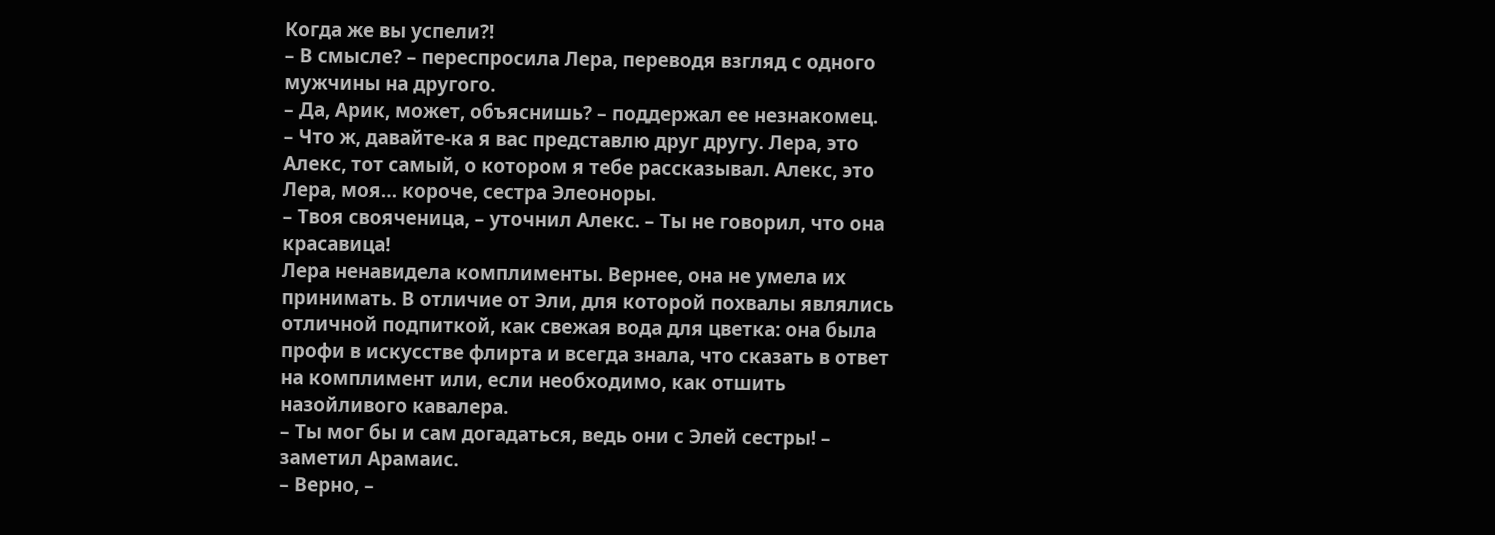Когда же вы успели?!
– В смысле? – переспросила Лера, переводя взгляд с одного мужчины на другого.
– Да, Арик, может, объяснишь? – поддержал ее незнакомец.
– Что ж, давайте-ка я вас представлю друг другу. Лера, это Алекс, тот самый, о котором я тебе рассказывал. Алекс, это Лера, моя… короче, сестра Элеоноры.
– Твоя свояченица, – уточнил Алекс. – Ты не говорил, что она красавица!
Лера ненавидела комплименты. Вернее, она не умела их принимать. В отличие от Эли, для которой похвалы являлись отличной подпиткой, как свежая вода для цветка: она была профи в искусстве флирта и всегда знала, что сказать в ответ на комплимент или, если необходимо, как отшить назойливого кавалера.
– Ты мог бы и сам догадаться, ведь они с Элей сестры! – заметил Арамаис.
– Верно, –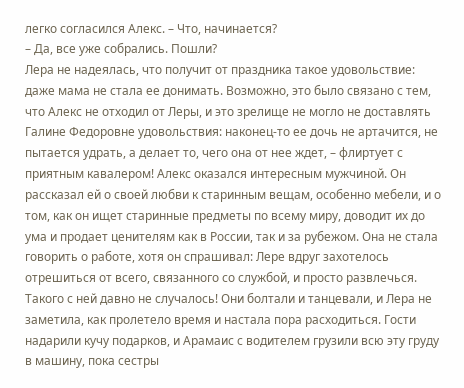легко согласился Алекс. – Что, начинается?
– Да, все уже собрались. Пошли?
Лера не надеялась, что получит от праздника такое удовольствие: даже мама не стала ее донимать. Возможно, это было связано с тем, что Алекс не отходил от Леры, и это зрелище не могло не доставлять Галине Федоровне удовольствия: наконец-то ее дочь не артачится, не пытается удрать, а делает то, чего она от нее ждет, – флиртует с приятным кавалером! Алекс оказался интересным мужчиной. Он рассказал ей о своей любви к старинным вещам, особенно мебели, и о том, как он ищет старинные предметы по всему миру, доводит их до ума и продает ценителям как в России, так и за рубежом. Она не стала говорить о работе, хотя он спрашивал: Лере вдруг захотелось отрешиться от всего, связанного со службой, и просто развлечься. Такого с ней давно не случалось! Они болтали и танцевали, и Лера не заметила, как пролетело время и настала пора расходиться. Гости надарили кучу подарков, и Арамаис с водителем грузили всю эту груду в машину, пока сестры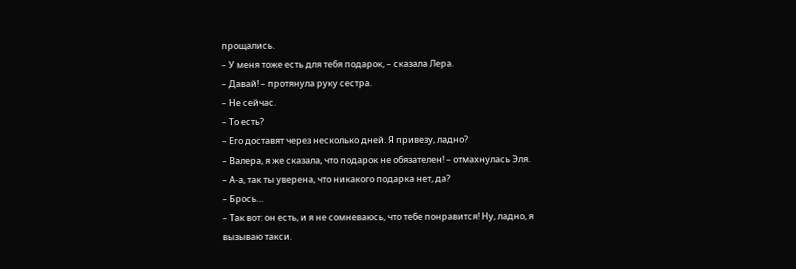прощались.
– У меня тоже есть для тебя подарок, – сказала Лера.
– Давай! – протянула руку сестра.
– Не сейчас.
– То есть?
– Его доставят через несколько дней. Я привезу, ладно?
– Валера, я же сказала, что подарок не обязателен! – отмахнулась Эля.
– А-а, так ты уверена, что никакого подарка нет, да?
– Брось…
– Так вот: он есть, и я не сомневаюсь, что тебе понравится! Ну, ладно, я вызываю такси.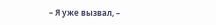– Я уже вызвал, –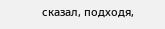сказал, подходя,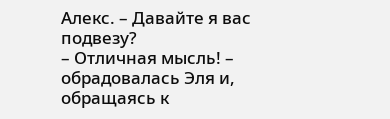Алекс. – Давайте я вас подвезу?
– Отличная мысль! – обрадовалась Эля и, обращаясь к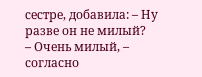сестре, добавила: – Ну разве он не милый?
– Очень милый, – согласно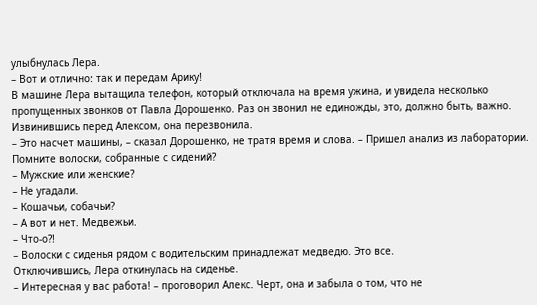улыбнулась Лера.
– Вот и отлично: так и передам Арику!
В машине Лера вытащила телефон, который отключала на время ужина, и увидела несколько пропущенных звонков от Павла Дорошенко. Раз он звонил не единожды, это, должно быть, важно. Извинившись перед Алексом, она перезвонила.
– Это насчет машины, – сказал Дорошенко, не тратя время и слова. – Пришел анализ из лаборатории. Помните волоски, собранные с сидений?
– Мужские или женские?
– Не угадали.
– Кошачьи, собачьи?
– А вот и нет. Медвежьи.
– Что-о?!
– Волоски с сиденья рядом с водительским принадлежат медведю. Это все.
Отключившись, Лера откинулась на сиденье.
– Интересная у вас работа! – проговорил Алекс. Черт, она и забыла о том, что не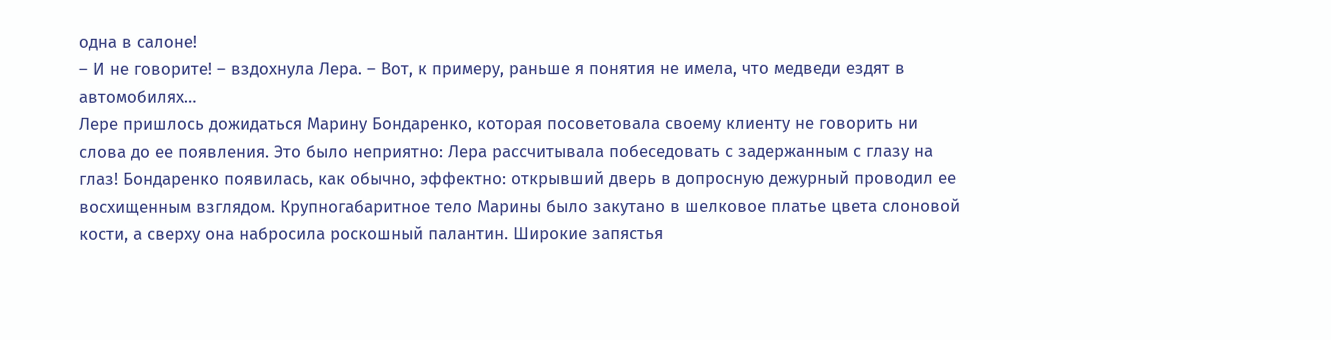одна в салоне!
– И не говорите! – вздохнула Лера. – Вот, к примеру, раньше я понятия не имела, что медведи ездят в автомобилях…
Лере пришлось дожидаться Марину Бондаренко, которая посоветовала своему клиенту не говорить ни слова до ее появления. Это было неприятно: Лера рассчитывала побеседовать с задержанным с глазу на глаз! Бондаренко появилась, как обычно, эффектно: открывший дверь в допросную дежурный проводил ее восхищенным взглядом. Крупногабаритное тело Марины было закутано в шелковое платье цвета слоновой кости, а сверху она набросила роскошный палантин. Широкие запястья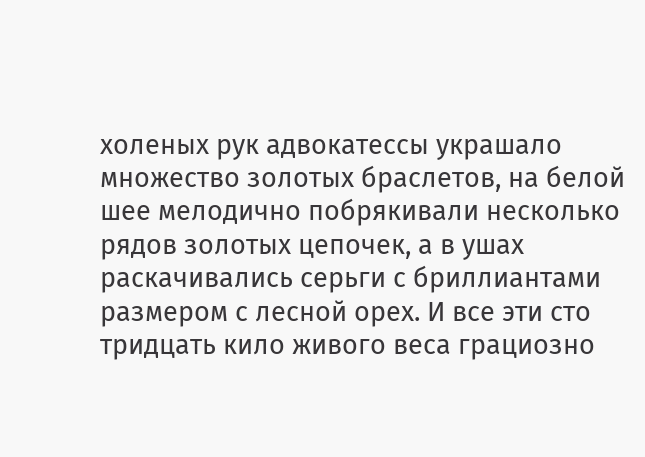холеных рук адвокатессы украшало множество золотых браслетов, на белой шее мелодично побрякивали несколько рядов золотых цепочек, а в ушах раскачивались серьги с бриллиантами размером с лесной орех. И все эти сто тридцать кило живого веса грациозно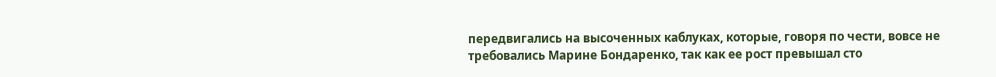передвигались на высоченных каблуках, которые, говоря по чести, вовсе не требовались Марине Бондаренко, так как ее рост превышал сто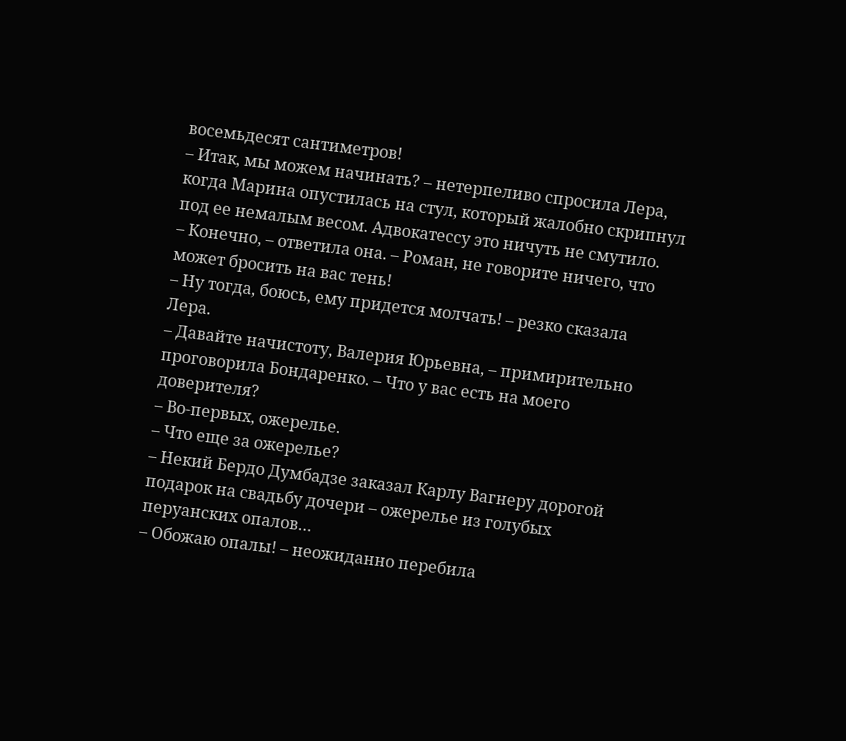восемьдесят сантиметров!
– Итак, мы можем начинать? – нетерпеливо спросила Лера, когда Марина опустилась на стул, который жалобно скрипнул под ее немалым весом. Адвокатессу это ничуть не смутило.
– Конечно, – ответила она. – Роман, не говорите ничего, что может бросить на вас тень!
– Ну тогда, боюсь, ему придется молчать! – резко сказала Лера.
– Давайте начистоту, Валерия Юрьевна, – примирительно проговорила Бондаренко. – Что у вас есть на моего доверителя?
– Во-первых, ожерелье.
– Что еще за ожерелье?
– Некий Бердо Думбадзе заказал Карлу Вагнеру дорогой подарок на свадьбу дочери – ожерелье из голубых перуанских опалов…
– Обожаю опалы! – неожиданно перебила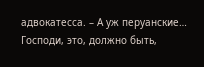адвокатесса. – А уж перуанские… Господи, это, должно быть,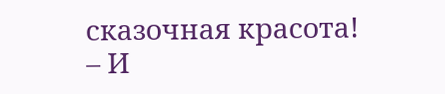сказочная красота!
– И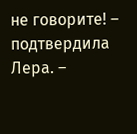не говорите! – подтвердила Лера. –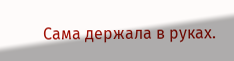Сама держала в руках.